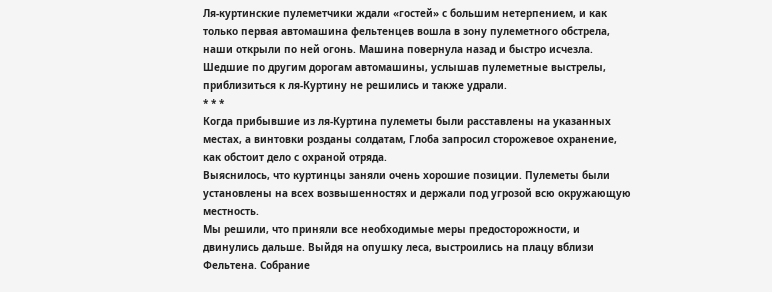Ля-куртинские пулеметчики ждали «гостей» с большим нетерпением, и как только первая автомашина фельтенцев вошла в зону пулеметного обстрела, наши открыли по ней огонь. Машина повернула назад и быстро исчезла. Шедшие по другим дорогам автомашины, услышав пулеметные выстрелы, приблизиться к ля-Куртину не решились и также удрали.
* * *
Когда прибывшие из ля-Куртина пулеметы были расставлены на указанных местах, а винтовки розданы солдатам, Глоба запросил сторожевое охранение, как обстоит дело с охраной отряда.
Выяснилось, что куртинцы заняли очень хорошие позиции. Пулеметы были установлены на всех возвышенностях и держали под угрозой всю окружающую местность.
Мы решили, что приняли все необходимые меры предосторожности, и двинулись дальше. Выйдя на опушку леса, выстроились на плацу вблизи Фельтена. Собрание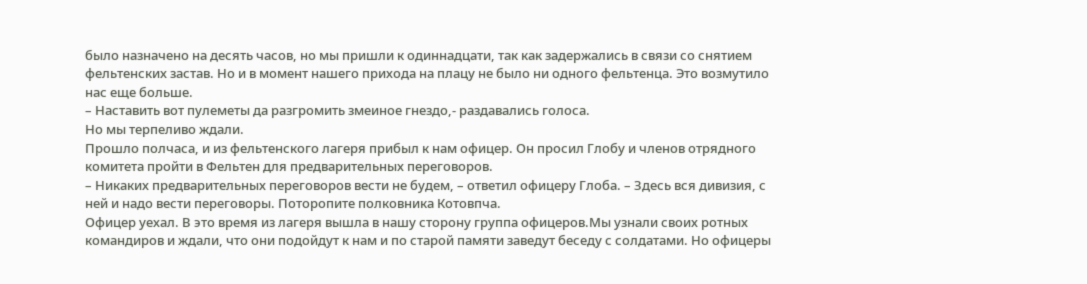было назначено на десять часов, но мы пришли к одиннадцати, так как задержались в связи со снятием фельтенских застав. Но и в момент нашего прихода на плацу не было ни одного фельтенца. Это возмутило нас еще больше.
– Наставить вот пулеметы да разгромить змеиное гнездо,- раздавались голоса.
Но мы терпеливо ждали.
Прошло полчаса, и из фельтенского лагеря прибыл к нам офицер. Он просил Глобу и членов отрядного комитета пройти в Фельтен для предварительных переговоров.
– Никаких предварительных переговоров вести не будем, – ответил офицеру Глоба. – Здесь вся дивизия, с ней и надо вести переговоры. Поторопите полковника Котовпча.
Офицер уехал. В это время из лагеря вышла в нашу сторону группа офицеров.Мы узнали своих ротных командиров и ждали, что они подойдут к нам и по старой памяти заведут беседу с солдатами. Но офицеры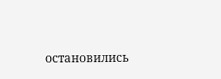остановились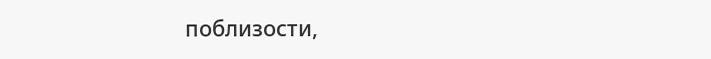поблизости,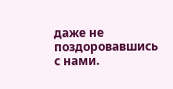даже не поздоровавшись с нами.